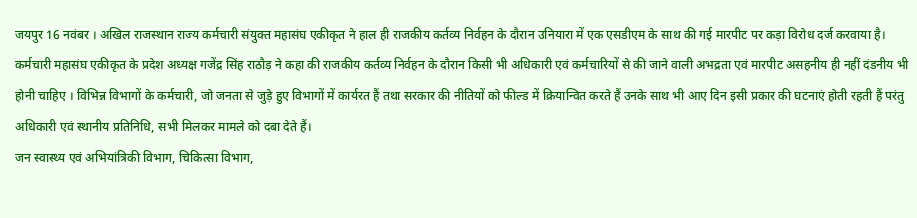जयपुर 16 नवंबर । अखिल राजस्थान राज्य कर्मचारी संयुक्त महासंघ एकीकृत ने हाल ही राजकीय कर्तव्य निर्वहन के दौरान उनियारा में एक एसडीएम के साथ की गई मारपीट पर कड़ा विरोध दर्ज करवाया है। कर्मचारी महासंघ एकीकृत के प्रदेश अध्यक्ष गजेंद्र सिंह राठौड़ ने कहा की राजकीय कर्तव्य निर्वहन के दौरान किसी भी अधिकारी एवं कर्मचारियों से की जाने वाली अभद्रता एवं मारपीट असहनीय ही नहीं दंडनीय भी होनी चाहिए । विभिन्न विभागों के कर्मचारी, जो जनता से जुड़े हुए विभागों में कार्यरत हैं तथा सरकार की नीतियों को फील्ड में क्रियान्वित करते हैं उनके साथ भी आए दिन इसी प्रकार की घटनाएं होती रहती हैं परंतु अधिकारी एवं स्थानीय प्रतिनिधि, सभी मिलकर मामले को दबा देते हैं।
जन स्वास्थ्य एवं अभियांत्रिकी विभाग, चिकित्सा विभाग,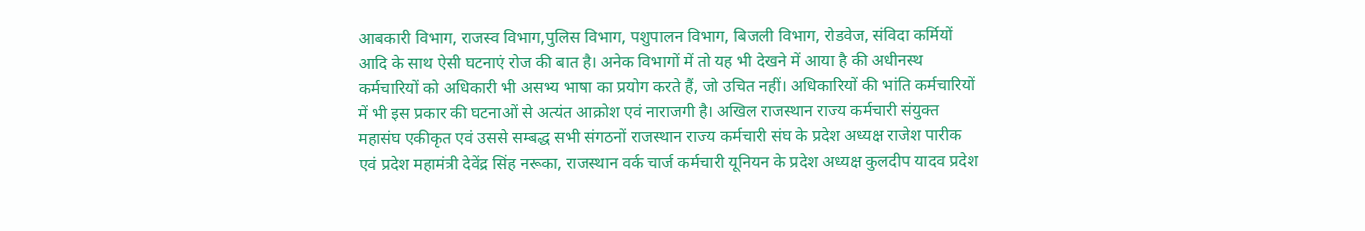आबकारी विभाग, राजस्व विभाग,पुलिस विभाग, पशुपालन विभाग, बिजली विभाग, रोडवेज, संविदा कर्मियों आदि के साथ ऐसी घटनाएं रोज की बात है। अनेक विभागों में तो यह भी देखने में आया है की अधीनस्थ कर्मचारियों को अधिकारी भी असभ्य भाषा का प्रयोग करते हैं, जो उचित नहीं। अधिकारियों की भांति कर्मचारियों में भी इस प्रकार की घटनाओं से अत्यंत आक्रोश एवं नाराजगी है। अखिल राजस्थान राज्य कर्मचारी संयुक्त महासंघ एकीकृत एवं उससे सम्बद्ध सभी संगठनों राजस्थान राज्य कर्मचारी संघ के प्रदेश अध्यक्ष राजेश पारीक एवं प्रदेश महामंत्री देवेंद्र सिंह नरूका, राजस्थान वर्क चार्ज कर्मचारी यूनियन के प्रदेश अध्यक्ष कुलदीप यादव प्रदेश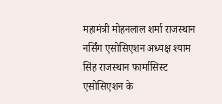महामंत्री मोहनलाल शर्मा राजस्थान नर्सिंग एसोसिएशन अध्यक्ष श्याम सिंह राजस्थान फार्मासिस्ट एसोसिएशन के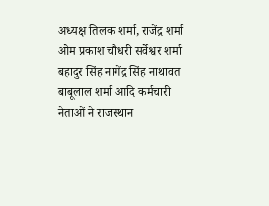अध्यक्ष तिलक शर्मा, राजेंद्र शर्मा ओम प्रकाश चौधरी सर्वेश्वर शर्मा बहादुर सिंह नागेंद्र सिंह नाथावत बाबूलाल शर्मा आदि कर्मचारी नेताओं ने राजस्थान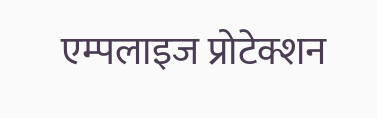एम्पलाइज प्रोटेक्शन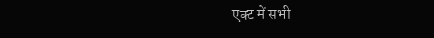एक्ट में सभी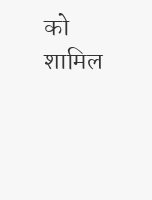को शामिल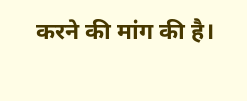करने की मांग की है।